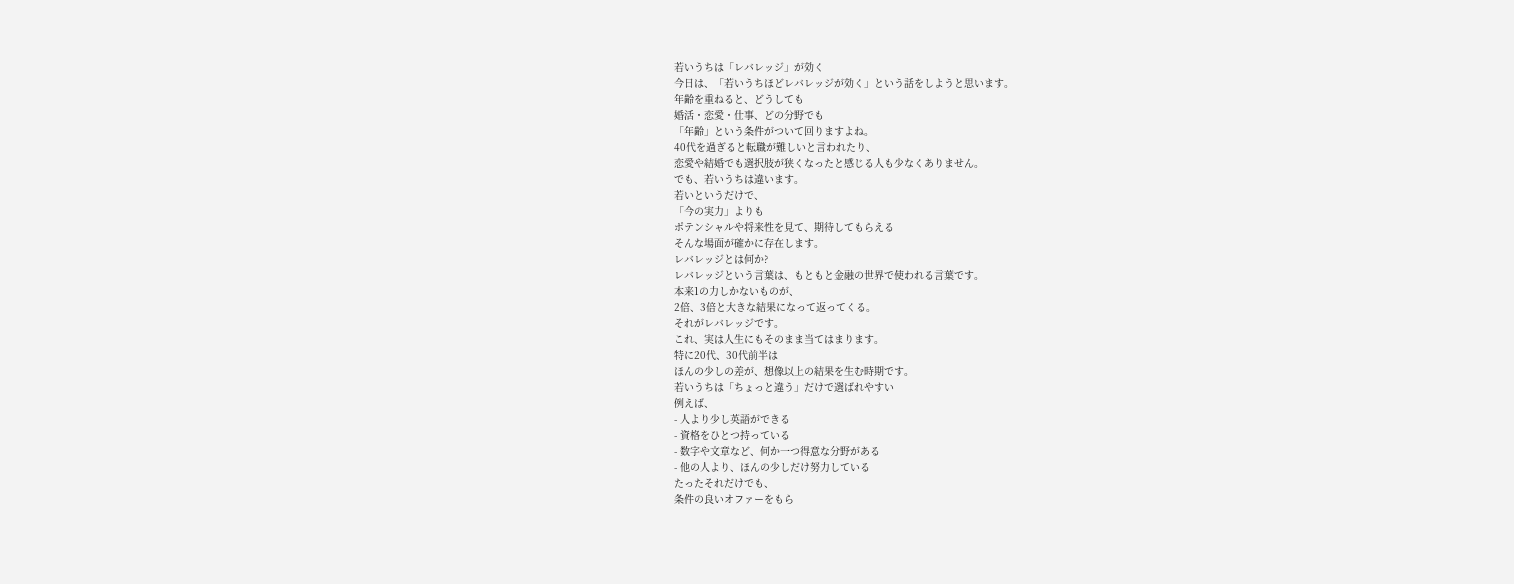若いうちは「レバレッジ」が効く
今日は、「若いうちほどレバレッジが効く」という話をしようと思います。
年齢を重ねると、どうしても
婚活・恋愛・仕事、どの分野でも
「年齢」という条件がついて回りますよね。
40代を過ぎると転職が難しいと言われたり、
恋愛や結婚でも選択肢が狭くなったと感じる人も少なくありません。
でも、若いうちは違います。
若いというだけで、
「今の実力」よりも
ポテンシャルや将来性を見て、期待してもらえる
そんな場面が確かに存在します。
レバレッジとは何か?
レバレッジという言葉は、もともと金融の世界で使われる言葉です。
本来1の力しかないものが、
2倍、3倍と大きな結果になって返ってくる。
それがレバレッジです。
これ、実は人生にもそのまま当てはまります。
特に20代、30代前半は
ほんの少しの差が、想像以上の結果を生む時期です。
若いうちは「ちょっと違う」だけで選ばれやすい
例えば、
- 人より少し英語ができる
- 資格をひとつ持っている
- 数字や文章など、何か一つ得意な分野がある
- 他の人より、ほんの少しだけ努力している
たったそれだけでも、
条件の良いオファーをもら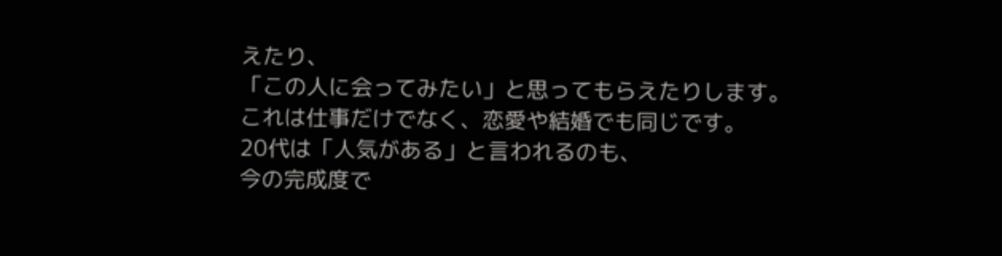えたり、
「この人に会ってみたい」と思ってもらえたりします。
これは仕事だけでなく、恋愛や結婚でも同じです。
20代は「人気がある」と言われるのも、
今の完成度で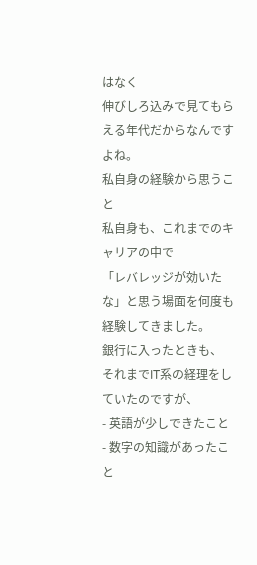はなく
伸びしろ込みで見てもらえる年代だからなんですよね。
私自身の経験から思うこと
私自身も、これまでのキャリアの中で
「レバレッジが効いたな」と思う場面を何度も経験してきました。
銀行に入ったときも、
それまでIT系の経理をしていたのですが、
- 英語が少しできたこと
- 数字の知識があったこと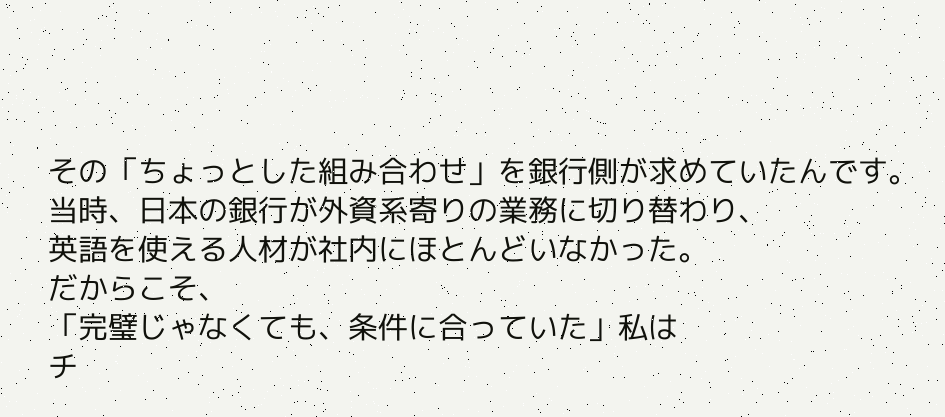その「ちょっとした組み合わせ」を銀行側が求めていたんです。
当時、日本の銀行が外資系寄りの業務に切り替わり、
英語を使える人材が社内にほとんどいなかった。
だからこそ、
「完璧じゃなくても、条件に合っていた」私は
チ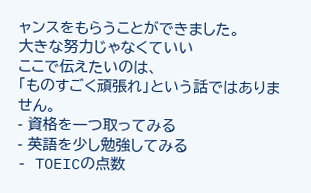ャンスをもらうことができました。
大きな努力じゃなくていい
ここで伝えたいのは、
「ものすごく頑張れ」という話ではありません。
- 資格を一つ取ってみる
- 英語を少し勉強してみる
- TOEICの点数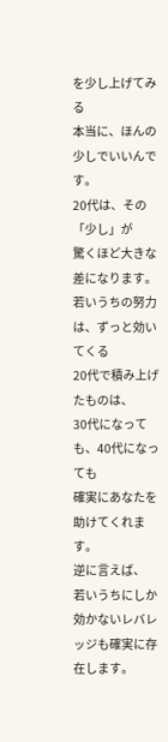を少し上げてみる
本当に、ほんの少しでいいんです。
20代は、その「少し」が
驚くほど大きな差になります。
若いうちの努力は、ずっと効いてくる
20代で積み上げたものは、
30代になっても、40代になっても
確実にあなたを助けてくれます。
逆に言えば、
若いうちにしか効かないレバレッジも確実に存在します。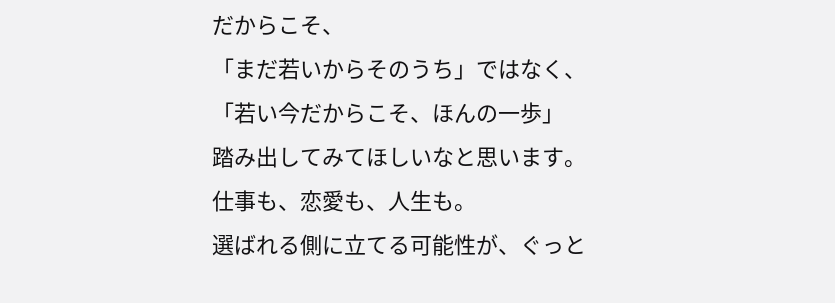だからこそ、
「まだ若いからそのうち」ではなく、
「若い今だからこそ、ほんの一歩」
踏み出してみてほしいなと思います。
仕事も、恋愛も、人生も。
選ばれる側に立てる可能性が、ぐっと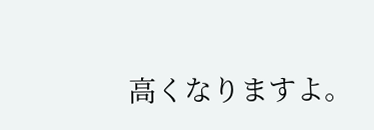高くなりますよ。